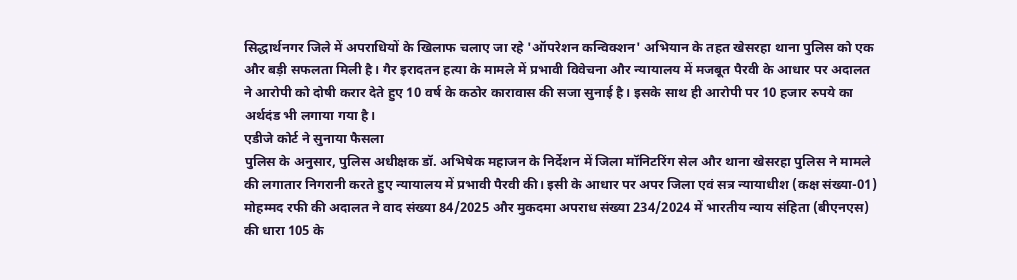सिद्धार्थनगर जिले में अपराधियों के खिलाफ चलाए जा रहे 'ऑपरेशन कन्विक्शन' अभियान के तहत खेसरहा थाना पुलिस को एक और बड़ी सफलता मिली है। गैर इरादतन हत्या के मामले में प्रभावी विवेचना और न्यायालय में मजबूत पैरवी के आधार पर अदालत ने आरोपी को दोषी करार देते हुए 10 वर्ष के कठोर कारावास की सजा सुनाई है। इसके साथ ही आरोपी पर 10 हजार रुपये का अर्थदंड भी लगाया गया है।
एडीजे कोर्ट ने सुनाया फैसला
पुलिस के अनुसार, पुलिस अधीक्षक डॉ. अभिषेक महाजन के निर्देशन में जिला मॉनिटरिंग सेल और थाना खेसरहा पुलिस ने मामले की लगातार निगरानी करते हुए न्यायालय में प्रभावी पैरवी की। इसी के आधार पर अपर जिला एवं सत्र न्यायाधीश (कक्ष संख्या-01) मोहम्मद रफी की अदालत ने वाद संख्या 84/2025 और मुकदमा अपराध संख्या 234/2024 में भारतीय न्याय संहिता (बीएनएस) की धारा 105 के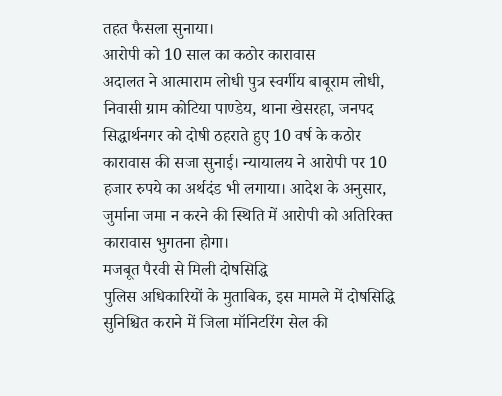तहत फैसला सुनाया।
आरोपी को 10 साल का कठोर कारावास
अदालत ने आत्माराम लोधी पुत्र स्वर्गीय बाबूराम लोधी, निवासी ग्राम कोटिया पाण्डेय, थाना खेसरहा, जनपद सिद्धार्थनगर को दोषी ठहराते हुए 10 वर्ष के कठोर कारावास की सजा सुनाई। न्यायालय ने आरोपी पर 10 हजार रुपये का अर्थदंड भी लगाया। आदेश के अनुसार, जुर्माना जमा न करने की स्थिति में आरोपी को अतिरिक्त कारावास भुगतना होगा।
मजबूत पैरवी से मिली दोषसिद्धि
पुलिस अधिकारियों के मुताबिक, इस मामले में दोषसिद्धि सुनिश्चित कराने में जिला मॉनिटरिंग सेल की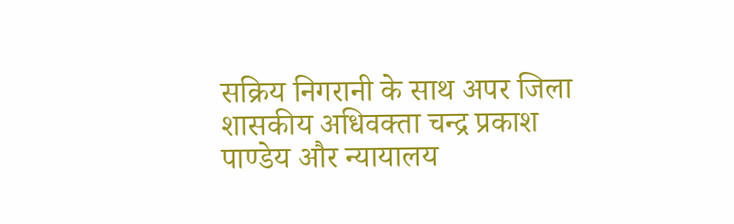सक्रिय निगरानी के साथ अपर जिला शासकीय अधिवक्ता चन्द्र प्रकाश पाण्डेय और न्यायालय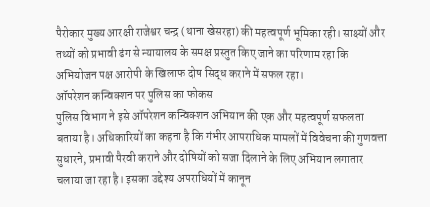पैरोकार मुख्य आरक्षी राजेश्वर चन्द्र (थाना खेसरहा) की महत्वपूर्ण भूमिका रही। साक्ष्यों और तथ्यों को प्रभावी ढंग से न्यायालय के समक्ष प्रस्तुत किए जाने का परिणाम रहा कि अभियोजन पक्ष आरोपी के खिलाफ दोष सिद्ध कराने में सफल रहा।
ऑपरेशन कन्विक्शन पर पुलिस का फोकस
पुलिस विभाग ने इसे ऑपरेशन कन्विक्शन अभियान की एक और महत्वपूर्ण सफलता बताया है। अधिकारियों का कहना है कि गंभीर आपराधिक मामलों में विवेचना की गुणवत्ता सुधारने, प्रभावी पैरवी कराने और दोषियों को सजा दिलाने के लिए अभियान लगातार चलाया जा रहा है। इसका उद्देश्य अपराधियों में कानून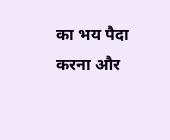का भय पैदा करना और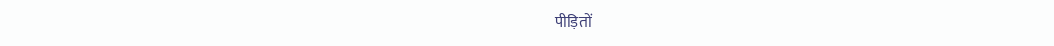पीड़ितों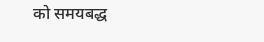को समयबद्ध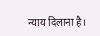न्याय दिलाना है।